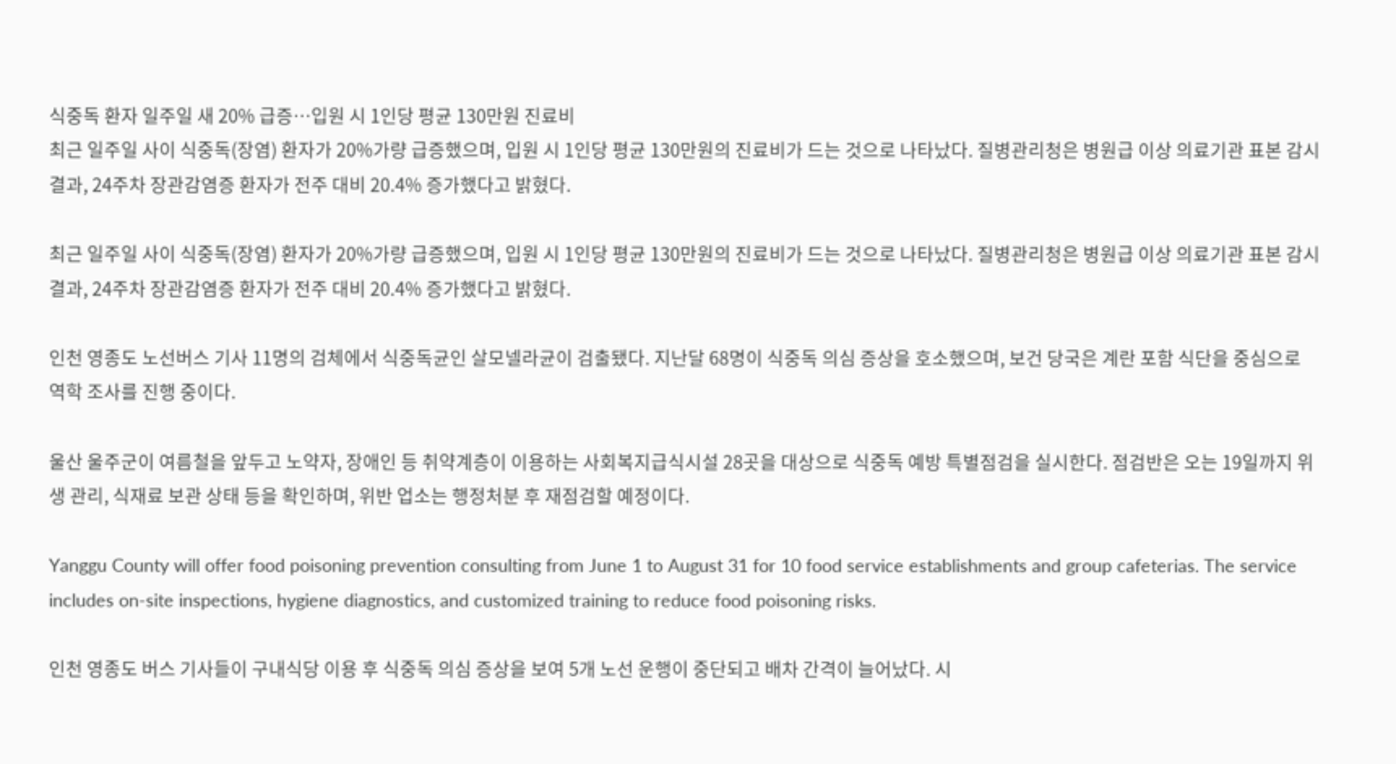식중독 환자 일주일 새 20% 급증…입원 시 1인당 평균 130만원 진료비
최근 일주일 사이 식중독(장염) 환자가 20%가량 급증했으며, 입원 시 1인당 평균 130만원의 진료비가 드는 것으로 나타났다. 질병관리청은 병원급 이상 의료기관 표본 감시 결과, 24주차 장관감염증 환자가 전주 대비 20.4% 증가했다고 밝혔다.

최근 일주일 사이 식중독(장염) 환자가 20%가량 급증했으며, 입원 시 1인당 평균 130만원의 진료비가 드는 것으로 나타났다. 질병관리청은 병원급 이상 의료기관 표본 감시 결과, 24주차 장관감염증 환자가 전주 대비 20.4% 증가했다고 밝혔다.

인천 영종도 노선버스 기사 11명의 검체에서 식중독균인 살모넬라균이 검출됐다. 지난달 68명이 식중독 의심 증상을 호소했으며, 보건 당국은 계란 포함 식단을 중심으로 역학 조사를 진행 중이다.

울산 울주군이 여름철을 앞두고 노약자, 장애인 등 취약계층이 이용하는 사회복지급식시설 28곳을 대상으로 식중독 예방 특별점검을 실시한다. 점검반은 오는 19일까지 위생 관리, 식재료 보관 상태 등을 확인하며, 위반 업소는 행정처분 후 재점검할 예정이다.

Yanggu County will offer food poisoning prevention consulting from June 1 to August 31 for 10 food service establishments and group cafeterias. The service includes on-site inspections, hygiene diagnostics, and customized training to reduce food poisoning risks.

인천 영종도 버스 기사들이 구내식당 이용 후 식중독 의심 증상을 보여 5개 노선 운행이 중단되고 배차 간격이 늘어났다. 시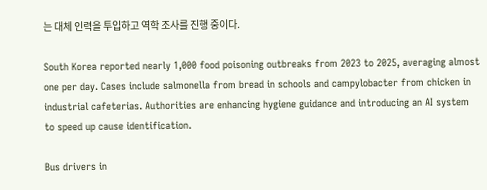는 대체 인력을 투입하고 역학 조사를 진행 중이다.

South Korea reported nearly 1,000 food poisoning outbreaks from 2023 to 2025, averaging almost one per day. Cases include salmonella from bread in schools and campylobacter from chicken in industrial cafeterias. Authorities are enhancing hygiene guidance and introducing an AI system to speed up cause identification.

Bus drivers in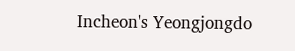Incheon's Yeongjongdo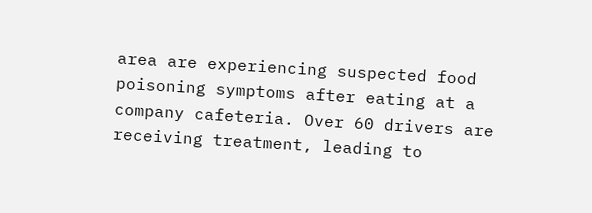area are experiencing suspected food poisoning symptoms after eating at a company cafeteria. Over 60 drivers are receiving treatment, leading to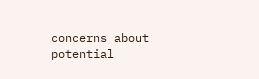concerns about potential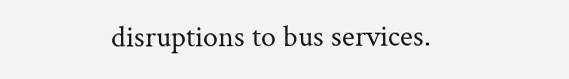disruptions to bus services.